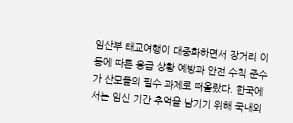임산부 태교여행이 대중화하면서 장거리 이동에 따른 응급 상황 예방과 안전 수칙 준수가 산모들의 필수 과제로 떠올랐다. 한국에서는 임신 기간 추억을 남기기 위해 국내외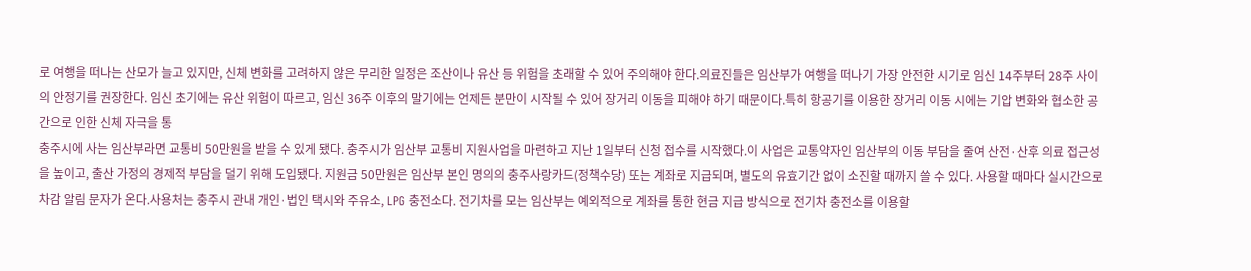로 여행을 떠나는 산모가 늘고 있지만, 신체 변화를 고려하지 않은 무리한 일정은 조산이나 유산 등 위험을 초래할 수 있어 주의해야 한다.의료진들은 임산부가 여행을 떠나기 가장 안전한 시기로 임신 14주부터 28주 사이의 안정기를 권장한다. 임신 초기에는 유산 위험이 따르고, 임신 36주 이후의 말기에는 언제든 분만이 시작될 수 있어 장거리 이동을 피해야 하기 때문이다.특히 항공기를 이용한 장거리 이동 시에는 기압 변화와 협소한 공간으로 인한 신체 자극을 통
충주시에 사는 임산부라면 교통비 50만원을 받을 수 있게 됐다. 충주시가 임산부 교통비 지원사업을 마련하고 지난 1일부터 신청 접수를 시작했다.이 사업은 교통약자인 임산부의 이동 부담을 줄여 산전·산후 의료 접근성을 높이고, 출산 가정의 경제적 부담을 덜기 위해 도입됐다. 지원금 50만원은 임산부 본인 명의의 충주사랑카드(정책수당) 또는 계좌로 지급되며, 별도의 유효기간 없이 소진할 때까지 쓸 수 있다. 사용할 때마다 실시간으로 차감 알림 문자가 온다.사용처는 충주시 관내 개인·법인 택시와 주유소, LPG 충전소다. 전기차를 모는 임산부는 예외적으로 계좌를 통한 현금 지급 방식으로 전기차 충전소를 이용할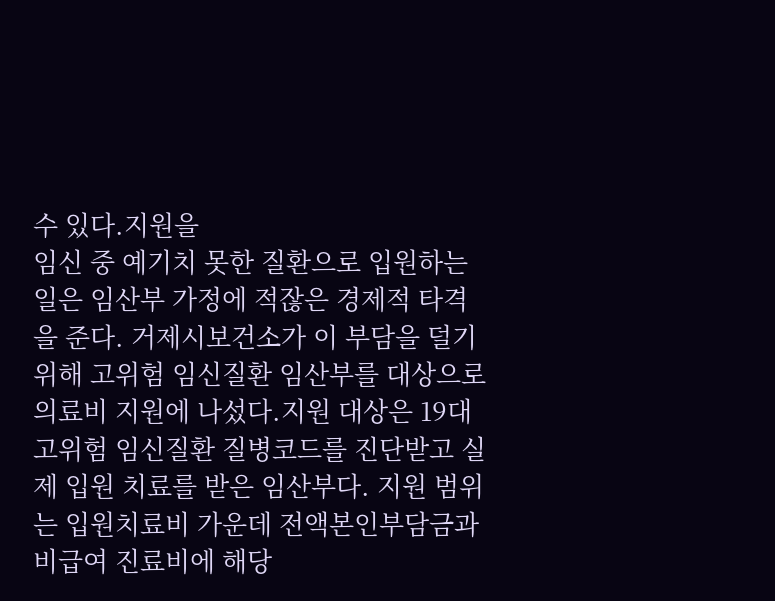수 있다.지원을
임신 중 예기치 못한 질환으로 입원하는 일은 임산부 가정에 적잖은 경제적 타격을 준다. 거제시보건소가 이 부담을 덜기 위해 고위험 임신질환 임산부를 대상으로 의료비 지원에 나섰다.지원 대상은 19대 고위험 임신질환 질병코드를 진단받고 실제 입원 치료를 받은 임산부다. 지원 범위는 입원치료비 가운데 전액본인부담금과 비급여 진료비에 해당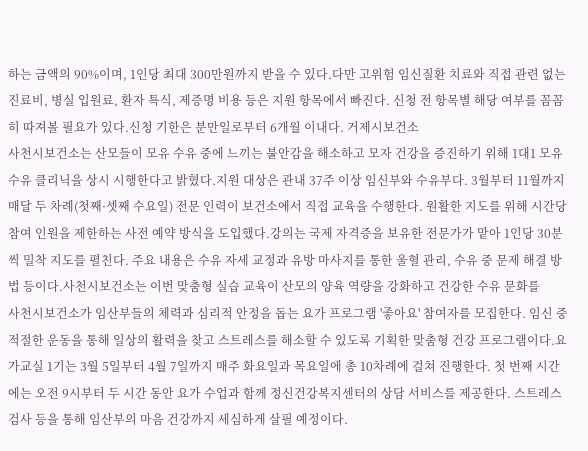하는 금액의 90%이며, 1인당 최대 300만원까지 받을 수 있다.다만 고위험 임신질환 치료와 직접 관련 없는 진료비, 병실 입원료, 환자 특식, 제증명 비용 등은 지원 항목에서 빠진다. 신청 전 항목별 해당 여부를 꼼꼼히 따져볼 필요가 있다.신청 기한은 분만일로부터 6개월 이내다. 거제시보건소
사천시보건소는 산모들이 모유 수유 중에 느끼는 불안감을 해소하고 모자 건강을 증진하기 위해 1대1 모유 수유 클리닉을 상시 시행한다고 밝혔다.지원 대상은 관내 37주 이상 임신부와 수유부다. 3월부터 11월까지 매달 두 차례(첫째·셋째 수요일) 전문 인력이 보건소에서 직접 교육을 수행한다. 원활한 지도를 위해 시간당 참여 인원을 제한하는 사전 예약 방식을 도입했다.강의는 국제 자격증을 보유한 전문가가 맡아 1인당 30분씩 밀착 지도를 펼친다. 주요 내용은 수유 자세 교정과 유방 마사지를 통한 울혈 관리, 수유 중 문제 해결 방법 등이다.사천시보건소는 이번 맞춤형 실습 교육이 산모의 양육 역량을 강화하고 건강한 수유 문화를
사천시보건소가 임산부들의 체력과 심리적 안정을 돕는 요가 프로그램 '좋아요' 참여자를 모집한다. 임신 중 적절한 운동을 통해 일상의 활력을 찾고 스트레스를 해소할 수 있도록 기획한 맞춤형 건강 프로그램이다.요가교실 1기는 3월 5일부터 4월 7일까지 매주 화요일과 목요일에 총 10차례에 걸쳐 진행한다. 첫 번째 시간에는 오전 9시부터 두 시간 동안 요가 수업과 함께 정신건강복지센터의 상담 서비스를 제공한다. 스트레스 검사 등을 통해 임산부의 마음 건강까지 세심하게 살필 예정이다.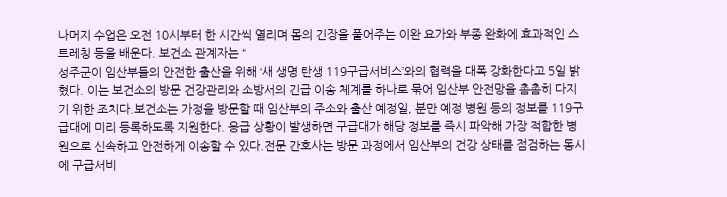나머지 수업은 오전 10시부터 한 시간씩 열리며 몸의 긴장을 풀어주는 이완 요가와 부종 완화에 효과적인 스트레칭 등을 배운다. 보건소 관계자는 “
성주군이 임산부들의 안전한 출산을 위해 ‘새 생명 탄생 119구급서비스’와의 협력을 대폭 강화한다고 5일 밝혔다. 이는 보건소의 방문 건강관리와 소방서의 긴급 이송 체계를 하나로 묶어 임산부 안전망을 촘촘히 다지기 위한 조치다.보건소는 가정을 방문할 때 임산부의 주소와 출산 예정일, 분만 예정 병원 등의 정보를 119구급대에 미리 등록하도록 지원한다. 응급 상황이 발생하면 구급대가 해당 정보를 즉시 파악해 가장 적합한 병원으로 신속하고 안전하게 이송할 수 있다.전문 간호사는 방문 과정에서 임산부의 건강 상태를 점검하는 동시에 구급서비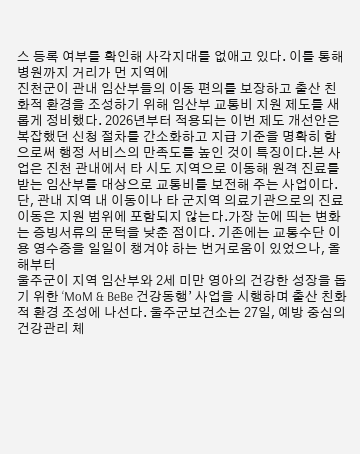스 등록 여부를 확인해 사각지대를 없애고 있다. 이를 통해 병원까지 거리가 먼 지역에
진천군이 관내 임산부들의 이동 편의를 보장하고 출산 친화적 환경을 조성하기 위해 임산부 교통비 지원 제도를 새롭게 정비했다. 2026년부터 적용되는 이번 제도 개선안은 복잡했던 신청 절차를 간소화하고 지급 기준을 명확히 함으로써 행정 서비스의 만족도를 높인 것이 특징이다.본 사업은 진천 관내에서 타 시도 지역으로 이동해 원격 진료를 받는 임산부를 대상으로 교통비를 보전해 주는 사업이다. 단, 관내 지역 내 이동이나 타 군지역 의료기관으로의 진료 이동은 지원 범위에 포함되지 않는다.가장 눈에 띄는 변화는 증빙서류의 문턱을 낮춘 점이다. 기존에는 교통수단 이용 영수증을 일일이 챙겨야 하는 번거로움이 있었으나, 올해부터
울주군이 지역 임산부와 2세 미만 영아의 건강한 성장을 돕기 위한 ‘MoM & BeBe 건강동행’ 사업을 시행하며 출산 친화적 환경 조성에 나선다. 울주군보건소는 27일, 예방 중심의 건강관리 체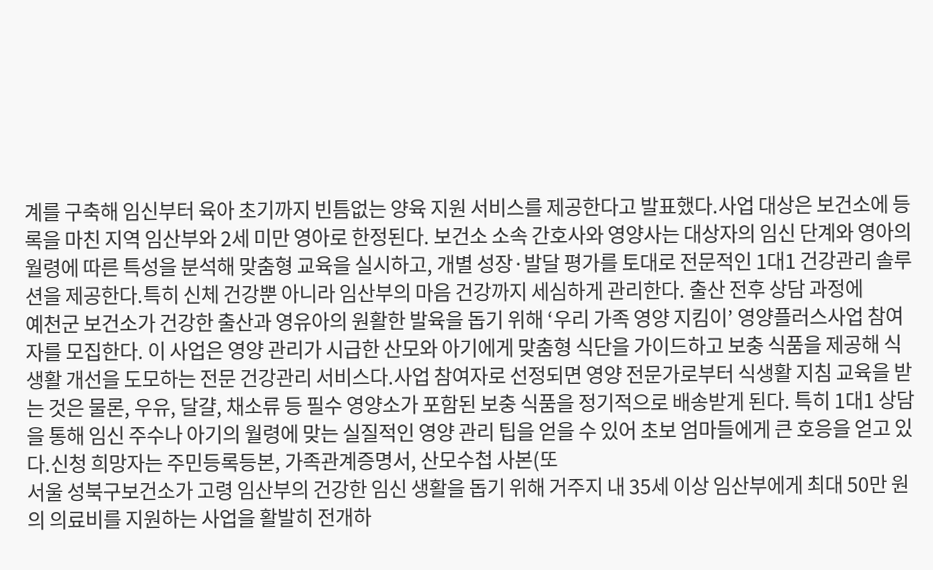계를 구축해 임신부터 육아 초기까지 빈틈없는 양육 지원 서비스를 제공한다고 발표했다.사업 대상은 보건소에 등록을 마친 지역 임산부와 2세 미만 영아로 한정된다. 보건소 소속 간호사와 영양사는 대상자의 임신 단계와 영아의 월령에 따른 특성을 분석해 맞춤형 교육을 실시하고, 개별 성장·발달 평가를 토대로 전문적인 1대1 건강관리 솔루션을 제공한다.특히 신체 건강뿐 아니라 임산부의 마음 건강까지 세심하게 관리한다. 출산 전후 상담 과정에
예천군 보건소가 건강한 출산과 영유아의 원활한 발육을 돕기 위해 ‘우리 가족 영양 지킴이’ 영양플러스사업 참여자를 모집한다. 이 사업은 영양 관리가 시급한 산모와 아기에게 맞춤형 식단을 가이드하고 보충 식품을 제공해 식생활 개선을 도모하는 전문 건강관리 서비스다.사업 참여자로 선정되면 영양 전문가로부터 식생활 지침 교육을 받는 것은 물론, 우유, 달걀, 채소류 등 필수 영양소가 포함된 보충 식품을 정기적으로 배송받게 된다. 특히 1대1 상담을 통해 임신 주수나 아기의 월령에 맞는 실질적인 영양 관리 팁을 얻을 수 있어 초보 엄마들에게 큰 호응을 얻고 있다.신청 희망자는 주민등록등본, 가족관계증명서, 산모수첩 사본(또
서울 성북구보건소가 고령 임산부의 건강한 임신 생활을 돕기 위해 거주지 내 35세 이상 임산부에게 최대 50만 원의 의료비를 지원하는 사업을 활발히 전개하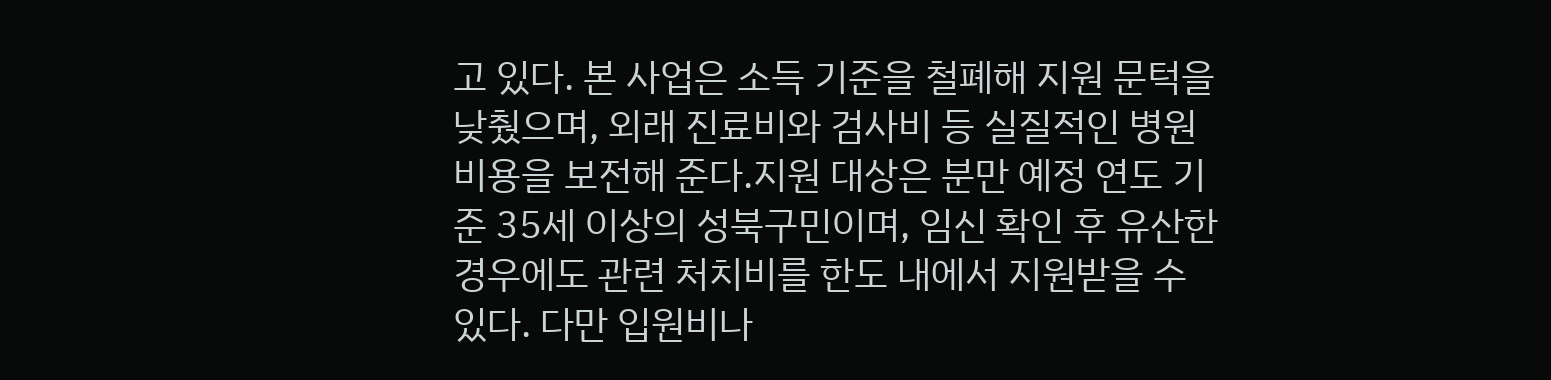고 있다. 본 사업은 소득 기준을 철폐해 지원 문턱을 낮췄으며, 외래 진료비와 검사비 등 실질적인 병원 비용을 보전해 준다.지원 대상은 분만 예정 연도 기준 35세 이상의 성북구민이며, 임신 확인 후 유산한 경우에도 관련 처치비를 한도 내에서 지원받을 수 있다. 다만 입원비나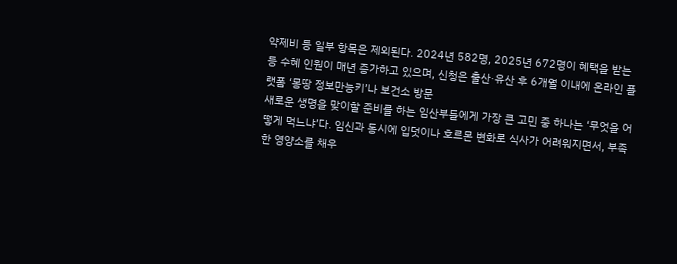약제비 등 일부 항목은 제외된다. 2024년 582명, 2025년 672명이 혜택을 받는 등 수혜 인원이 매년 증가하고 있으며, 신청은 출산·유산 후 6개월 이내에 온라인 플랫폼 ‘몽땅 정보만능키’나 보건소 방문
새로운 생명을 맞이할 준비를 하는 임산부들에게 가장 큰 고민 중 하나는 ‘무엇을 어떻게 먹느냐’다. 임신과 동시에 입덧이나 호르몬 변화로 식사가 어려워지면서, 부족한 영양소를 채우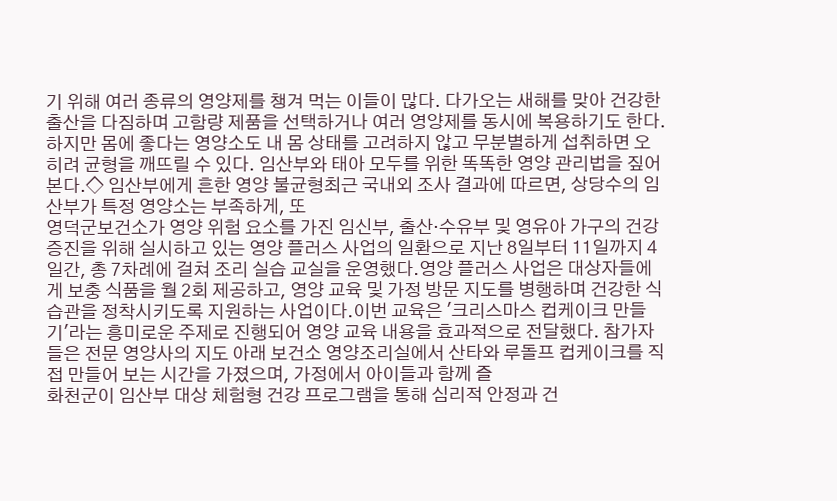기 위해 여러 종류의 영양제를 챙겨 먹는 이들이 많다. 다가오는 새해를 맞아 건강한 출산을 다짐하며 고함량 제품을 선택하거나 여러 영양제를 동시에 복용하기도 한다. 하지만 몸에 좋다는 영양소도 내 몸 상태를 고려하지 않고 무분별하게 섭취하면 오히려 균형을 깨뜨릴 수 있다. 임산부와 태아 모두를 위한 똑똑한 영양 관리법을 짚어본다.◇ 임산부에게 흔한 영양 불균형최근 국내외 조사 결과에 따르면, 상당수의 임산부가 특정 영양소는 부족하게, 또
영덕군보건소가 영양 위험 요소를 가진 임신부, 출산·수유부 및 영유아 가구의 건강 증진을 위해 실시하고 있는 영양 플러스 사업의 일환으로 지난 8일부터 11일까지 4일간, 총 7차례에 걸쳐 조리 실습 교실을 운영했다.영양 플러스 사업은 대상자들에게 보충 식품을 월 2회 제공하고, 영양 교육 및 가정 방문 지도를 병행하며 건강한 식습관을 정착시키도록 지원하는 사업이다.이번 교육은 '크리스마스 컵케이크 만들기'라는 흥미로운 주제로 진행되어 영양 교육 내용을 효과적으로 전달했다. 참가자들은 전문 영양사의 지도 아래 보건소 영양조리실에서 산타와 루돌프 컵케이크를 직접 만들어 보는 시간을 가졌으며, 가정에서 아이들과 함께 즐
화천군이 임산부 대상 체험형 건강 프로그램을 통해 심리적 안정과 건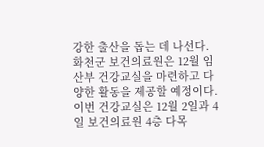강한 출산을 돕는 데 나선다. 화천군 보건의료원은 12월 임산부 건강교실을 마련하고 다양한 활동을 제공할 예정이다.이번 건강교실은 12월 2일과 4일 보건의료원 4층 다목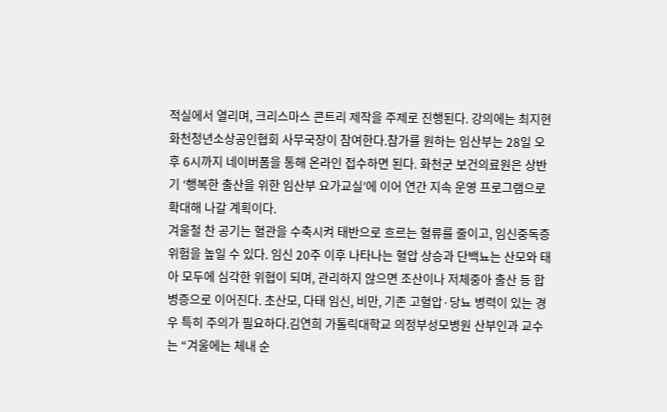적실에서 열리며, 크리스마스 콘트리 제작을 주제로 진행된다. 강의에는 최지현 화천청년소상공인협회 사무국장이 참여한다.참가를 원하는 임산부는 28일 오후 6시까지 네이버폼을 통해 온라인 접수하면 된다. 화천군 보건의료원은 상반기 ‘행복한 출산을 위한 임산부 요가교실’에 이어 연간 지속 운영 프로그램으로 확대해 나갈 계획이다.
겨울철 찬 공기는 혈관을 수축시켜 태반으로 흐르는 혈류를 줄이고, 임신중독증 위험을 높일 수 있다. 임신 20주 이후 나타나는 혈압 상승과 단백뇨는 산모와 태아 모두에 심각한 위협이 되며, 관리하지 않으면 조산이나 저체중아 출산 등 합병증으로 이어진다. 초산모, 다태 임신, 비만, 기존 고혈압·당뇨 병력이 있는 경우 특히 주의가 필요하다.김연희 가톨릭대학교 의정부성모병원 산부인과 교수는 “겨울에는 체내 순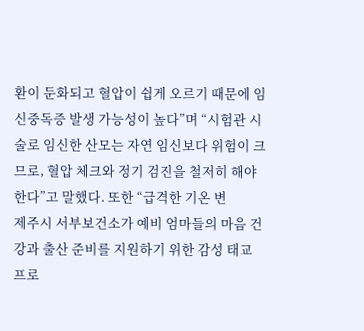환이 둔화되고 혈압이 쉽게 오르기 때문에 임신중독증 발생 가능성이 높다”며 “시험관 시술로 임신한 산모는 자연 임신보다 위험이 크므로, 혈압 체크와 정기 검진을 철저히 해야 한다”고 말했다. 또한 “급격한 기온 변
제주시 서부보건소가 예비 엄마들의 마음 건강과 출산 준비를 지원하기 위한 감성 태교 프로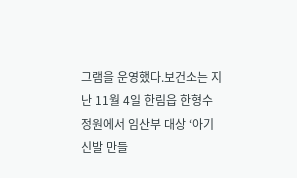그램을 운영했다.보건소는 지난 11월 4일 한림읍 한형수정원에서 임산부 대상 ‘아기 신발 만들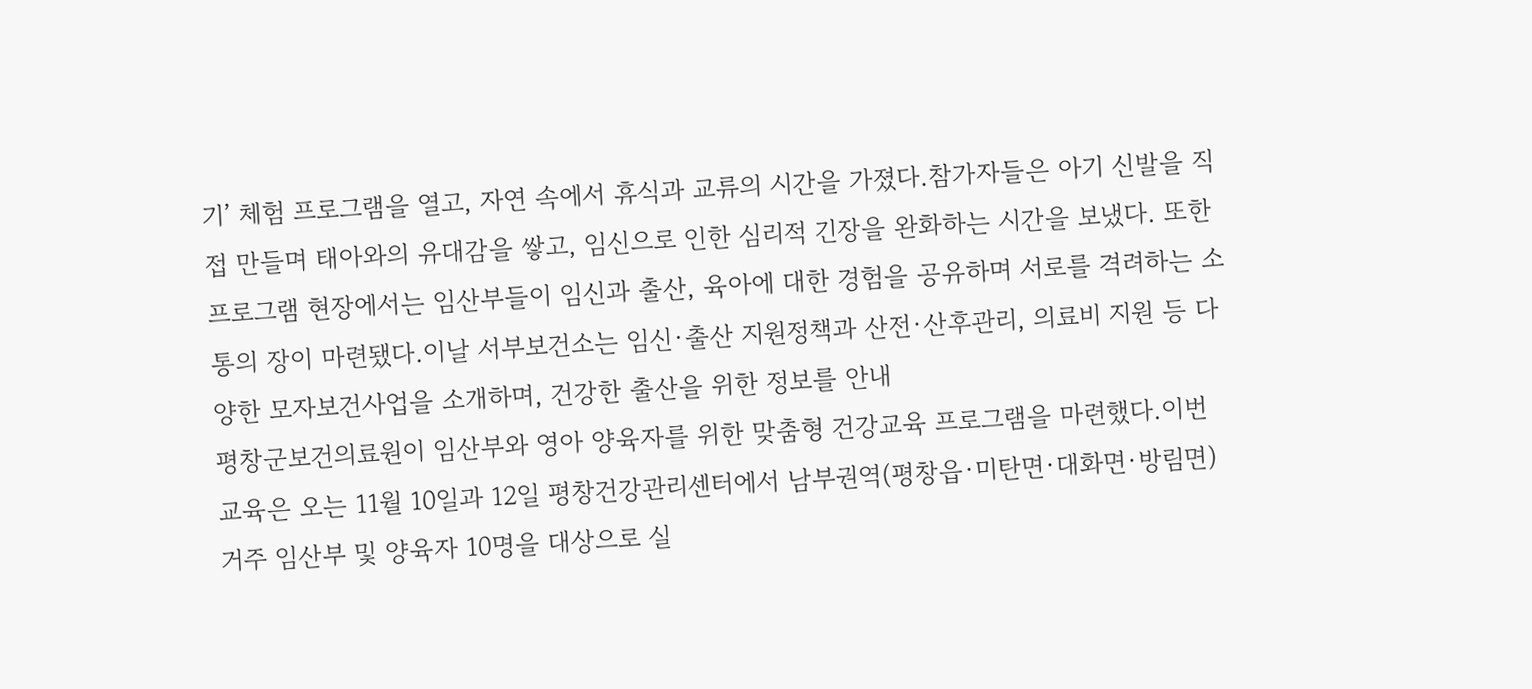기’ 체험 프로그램을 열고, 자연 속에서 휴식과 교류의 시간을 가졌다.참가자들은 아기 신발을 직접 만들며 태아와의 유대감을 쌓고, 임신으로 인한 심리적 긴장을 완화하는 시간을 보냈다. 또한 프로그램 현장에서는 임산부들이 임신과 출산, 육아에 대한 경험을 공유하며 서로를 격려하는 소통의 장이 마련됐다.이날 서부보건소는 임신·출산 지원정책과 산전·산후관리, 의료비 지원 등 다양한 모자보건사업을 소개하며, 건강한 출산을 위한 정보를 안내
평창군보건의료원이 임산부와 영아 양육자를 위한 맞춤형 건강교육 프로그램을 마련했다.이번 교육은 오는 11월 10일과 12일 평창건강관리센터에서 남부권역(평창읍·미탄면·대화면·방림면) 거주 임산부 및 양육자 10명을 대상으로 실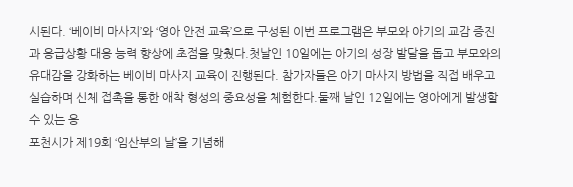시된다. ‘베이비 마사지’와 ‘영아 안전 교육’으로 구성된 이번 프로그램은 부모와 아기의 교감 증진과 응급상황 대응 능력 향상에 초점을 맞췄다.첫날인 10일에는 아기의 성장 발달을 돕고 부모와의 유대감을 강화하는 베이비 마사지 교육이 진행된다. 참가자들은 아기 마사지 방법을 직접 배우고 실습하며 신체 접촉을 통한 애착 형성의 중요성을 체험한다.둘째 날인 12일에는 영아에게 발생할 수 있는 응
포천시가 제19회 ‘임산부의 날’을 기념해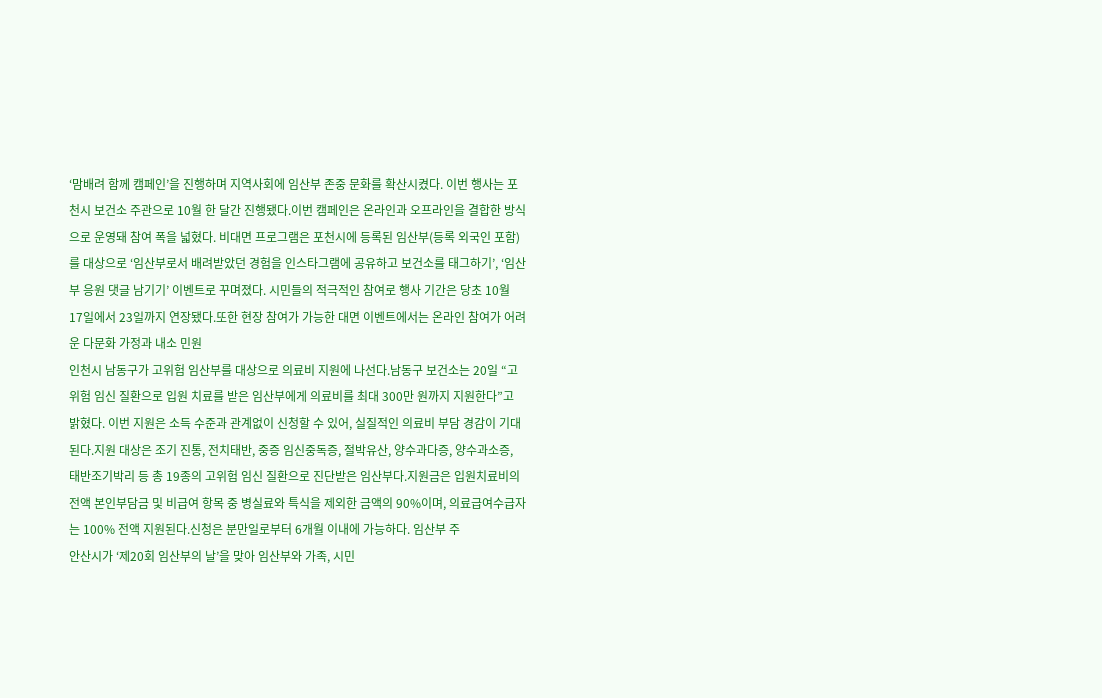‘맘배려 함께 캠페인’을 진행하며 지역사회에 임산부 존중 문화를 확산시켰다. 이번 행사는 포천시 보건소 주관으로 10월 한 달간 진행됐다.이번 캠페인은 온라인과 오프라인을 결합한 방식으로 운영돼 참여 폭을 넓혔다. 비대면 프로그램은 포천시에 등록된 임산부(등록 외국인 포함)를 대상으로 ‘임산부로서 배려받았던 경험을 인스타그램에 공유하고 보건소를 태그하기’, ‘임산부 응원 댓글 남기기’ 이벤트로 꾸며졌다. 시민들의 적극적인 참여로 행사 기간은 당초 10월 17일에서 23일까지 연장됐다.또한 현장 참여가 가능한 대면 이벤트에서는 온라인 참여가 어려운 다문화 가정과 내소 민원
인천시 남동구가 고위험 임산부를 대상으로 의료비 지원에 나선다.남동구 보건소는 20일 “고위험 임신 질환으로 입원 치료를 받은 임산부에게 의료비를 최대 300만 원까지 지원한다”고 밝혔다. 이번 지원은 소득 수준과 관계없이 신청할 수 있어, 실질적인 의료비 부담 경감이 기대된다.지원 대상은 조기 진통, 전치태반, 중증 임신중독증, 절박유산, 양수과다증, 양수과소증, 태반조기박리 등 총 19종의 고위험 임신 질환으로 진단받은 임산부다.지원금은 입원치료비의 전액 본인부담금 및 비급여 항목 중 병실료와 특식을 제외한 금액의 90%이며, 의료급여수급자는 100% 전액 지원된다.신청은 분만일로부터 6개월 이내에 가능하다. 임산부 주
안산시가 ‘제20회 임산부의 날’을 맞아 임산부와 가족, 시민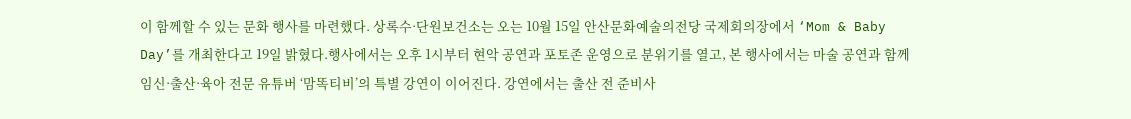이 함께할 수 있는 문화 행사를 마련했다. 상록수·단원보건소는 오는 10월 15일 안산문화예술의전당 국제회의장에서 ‘Mom & Baby Day’를 개최한다고 19일 밝혔다.행사에서는 오후 1시부터 현악 공연과 포토존 운영으로 분위기를 열고, 본 행사에서는 마술 공연과 함께 임신·출산·육아 전문 유튜버 ‘맘똑티비’의 특별 강연이 이어진다. 강연에서는 출산 전 준비사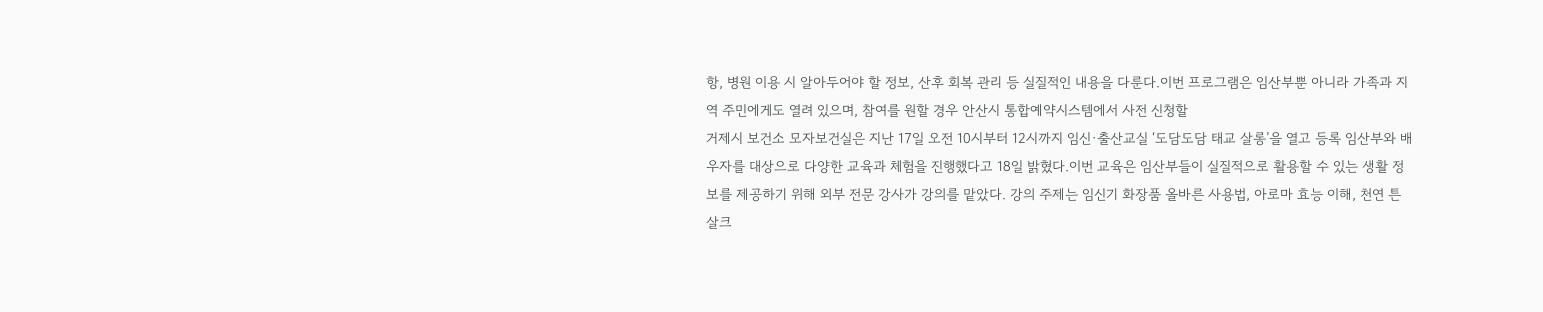항, 병원 이용 시 알아두어야 할 정보, 산후 회복 관리 등 실질적인 내용을 다룬다.이번 프로그램은 임산부뿐 아니라 가족과 지역 주민에게도 열려 있으며, 참여를 원할 경우 안산시 통합예약시스템에서 사전 신청할
거제시 보건소 모자보건실은 지난 17일 오전 10시부터 12시까지 임신·출산교실 ‘도담도담 태교 살롱’을 열고 등록 임산부와 배우자를 대상으로 다양한 교육과 체험을 진행했다고 18일 밝혔다.이번 교육은 임산부들이 실질적으로 활용할 수 있는 생활 정보를 제공하기 위해 외부 전문 강사가 강의를 맡았다. 강의 주제는 임신기 화장품 올바른 사용법, 아로마 효능 이해, 천연 튼살크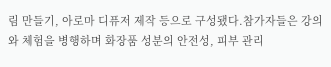림 만들기, 아로마 디퓨저 제작 등으로 구성됐다.참가자들은 강의와 체험을 병행하며 화장품 성분의 안전성, 피부 관리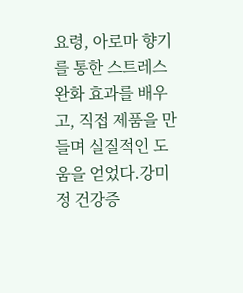요령, 아로마 향기를 통한 스트레스 완화 효과를 배우고, 직접 제품을 만들며 실질적인 도움을 얻었다.강미정 건강증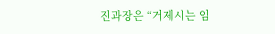진과장은 “거제시는 임